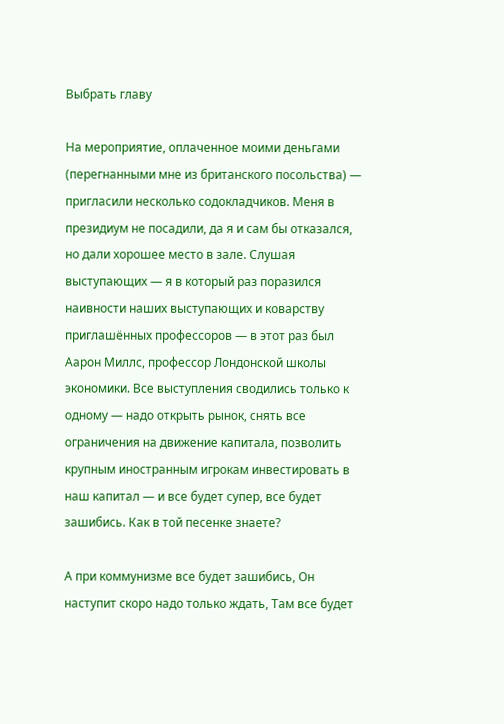Выбрать главу

На мероприятие, оплаченное моими деньгами (перегнанными мне из британского посольства) — пригласили несколько содокладчиков. Меня в президиум не посадили, да я и сам бы отказался, но дали хорошее место в зале. Слушая выступающих — я в который раз поразился наивности наших выступающих и коварству приглашённых профессоров — в этот раз был Аарон Миллс, профессор Лондонской школы экономики. Все выступления сводились только к одному — надо открыть рынок, снять все ограничения на движение капитала, позволить крупным иностранным игрокам инвестировать в наш капитал — и все будет супер, все будет зашибись. Как в той песенке знаете?

А при коммунизме все будет зашибись, Он наступит скоро надо только ждать, Там все будет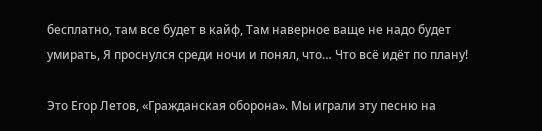бесплатно, там все будет в кайф, Там наверное ваще не надо будет умирать, Я проснулся среди ночи и понял, что… Что всё идёт по плану!

Это Егор Летов, «Гражданская оборона». Мы играли эту песню на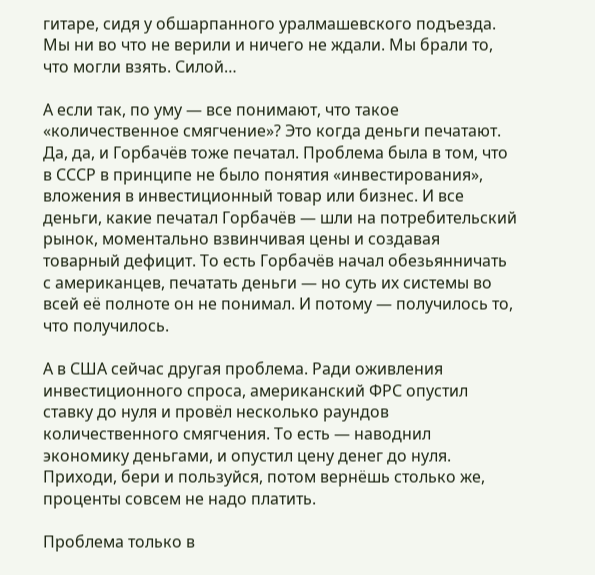гитаре, сидя у обшарпанного уралмашевского подъезда. Мы ни во что не верили и ничего не ждали. Мы брали то, что могли взять. Силой…

А если так, по уму — все понимают, что такое «количественное смягчение»? Это когда деньги печатают. Да, да, и Горбачёв тоже печатал. Проблема была в том, что в СССР в принципе не было понятия «инвестирования», вложения в инвестиционный товар или бизнес. И все деньги, какие печатал Горбачёв — шли на потребительский рынок, моментально взвинчивая цены и создавая товарный дефицит. То есть Горбачёв начал обезьянничать с американцев, печатать деньги — но суть их системы во всей её полноте он не понимал. И потому — получилось то, что получилось.

А в США сейчас другая проблема. Ради оживления инвестиционного спроса, американский ФРС опустил ставку до нуля и провёл несколько раундов количественного смягчения. То есть — наводнил экономику деньгами, и опустил цену денег до нуля. Приходи, бери и пользуйся, потом вернёшь столько же, проценты совсем не надо платить.

Проблема только в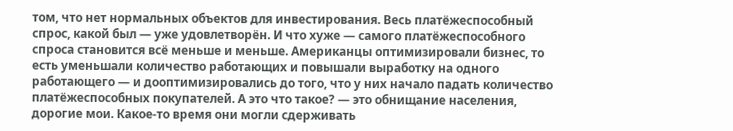том, что нет нормальных объектов для инвестирования. Весь платёжеспособный спрос, какой был — уже удовлетворён. И что хуже — самого платёжеспособного спроса становится всё меньше и меньше. Американцы оптимизировали бизнес, то есть уменьшали количество работающих и повышали выработку на одного работающего — и дооптимизировались до того, что у них начало падать количество платёжеспособных покупателей. А это что такое? — это обнищание населения, дорогие мои. Какое-то время они могли сдерживать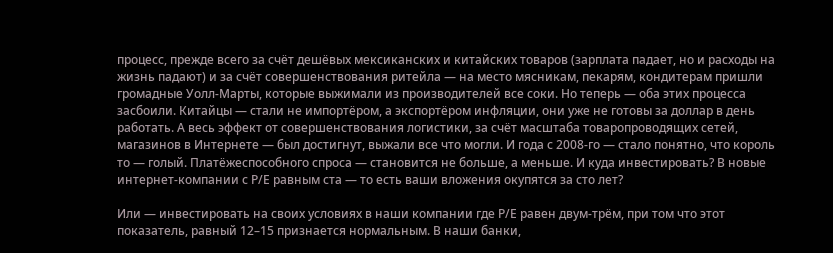процесс, прежде всего за счёт дешёвых мексиканских и китайских товаров (зарплата падает, но и расходы на жизнь падают) и за счёт совершенствования ритейла — на место мясникам, пекарям, кондитерам пришли громадные Уолл-Марты, которые выжимали из производителей все соки. Но теперь — оба этих процесса засбоили. Китайцы — стали не импортёром, а экспортёром инфляции, они уже не готовы за доллар в день работать. А весь эффект от совершенствования логистики, за счёт масштаба товаропроводящих сетей, магазинов в Интернете — был достигнут, выжали все что могли. И года с 2008-го — стало понятно, что король то — голый. Платёжеспособного спроса — становится не больше, а меньше. И куда инвестировать? В новые интернет-компании с Р/Е равным ста — то есть ваши вложения окупятся за сто лет?

Или — инвестировать на своих условиях в наши компании где Р/Е равен двум-трём, при том что этот показатель, равный 12–15 признается нормальным. В наши банки,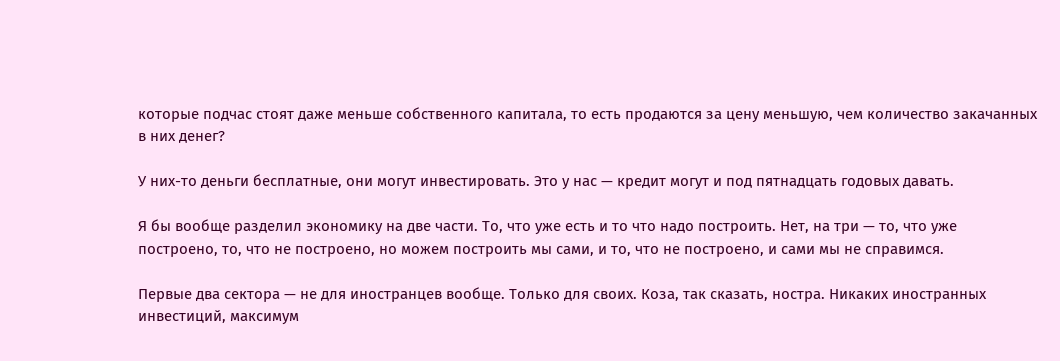которые подчас стоят даже меньше собственного капитала, то есть продаются за цену меньшую, чем количество закачанных в них денег?

У них-то деньги бесплатные, они могут инвестировать. Это у нас — кредит могут и под пятнадцать годовых давать.

Я бы вообще разделил экономику на две части. То, что уже есть и то что надо построить. Нет, на три — то, что уже построено, то, что не построено, но можем построить мы сами, и то, что не построено, и сами мы не справимся.

Первые два сектора — не для иностранцев вообще. Только для своих. Коза, так сказать, ностра. Никаких иностранных инвестиций, максимум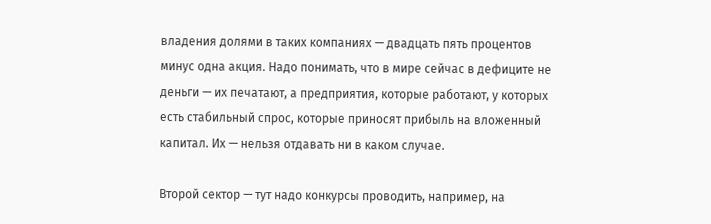владения долями в таких компаниях — двадцать пять процентов минус одна акция. Надо понимать, что в мире сейчас в дефиците не деньги — их печатают, а предприятия, которые работают, у которых есть стабильный спрос, которые приносят прибыль на вложенный капитал. Их — нельзя отдавать ни в каком случае.

Второй сектор — тут надо конкурсы проводить, например, на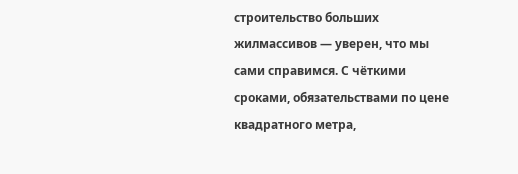строительство больших жилмассивов — уверен, что мы сами справимся. С чёткими сроками, обязательствами по цене квадратного метра,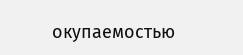окупаемостью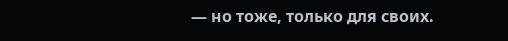— но тоже, только для своих.